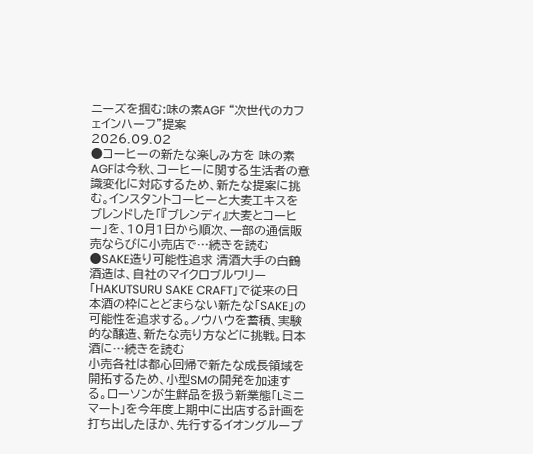ニーズを掴む:味の素AGF “次世代のカフェインハーフ”提案
2026.09.02
●コーヒーの新たな楽しみ方を 味の素AGFは今秋、コーヒーに関する生活者の意識変化に対応するため、新たな提案に挑む。インスタントコーヒーと大麦エキスをブレンドした「『ブレンディ』大麦とコーヒー」を、10月1日から順次、一部の通信販売ならびに小売店で…続きを読む
●SAKE造り可能性追求 清酒大手の白鶴酒造は、自社のマイクロブルワリー「HAKUTSURU SAKE CRAFT」で従来の日本酒の枠にとどまらない新たな「SAKE」の可能性を追求する。ノウハウを蓄積、実験的な醸造、新たな売り方などに挑戦。日本酒に…続きを読む
小売各社は都心回帰で新たな成長領域を開拓するため、小型SMの開発を加速する。ローソンが生鮮品を扱う新業態「Lミニマート」を今年度上期中に出店する計画を打ち出したほか、先行するイオングループ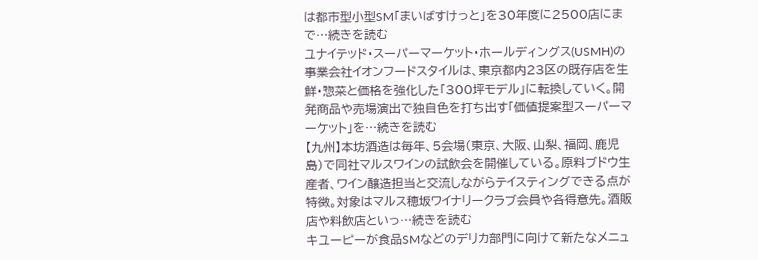は都市型小型SM「まいばすけっと」を30年度に2500店にまで…続きを読む
ユナイテッド・スーパーマーケット・ホールディングス(USMH)の事業会社イオンフードスタイルは、東京都内23区の既存店を生鮮・惣菜と価格を強化した「300坪モデル」に転換していく。開発商品や売場演出で独自色を打ち出す「価値提案型スーパーマーケット」を…続きを読む
【九州】本坊酒造は毎年、5会場(東京、大阪、山梨、福岡、鹿児島)で同社マルスワインの試飲会を開催している。原料ブドウ生産者、ワイン醸造担当と交流しながらテイスティングできる点が特徴。対象はマルス穂坂ワイナリークラブ会員や各得意先。酒販店や料飲店といっ…続きを読む
キユーピーが食品SMなどのデリカ部門に向けて新たなメニュ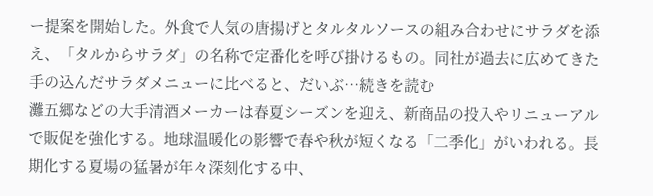ー提案を開始した。外食で人気の唐揚げとタルタルソースの組み合わせにサラダを添え、「タルからサラダ」の名称で定番化を呼び掛けるもの。同社が過去に広めてきた手の込んだサラダメニューに比べると、だいぶ…続きを読む
灘五郷などの大手清酒メーカーは春夏シーズンを迎え、新商品の投入やリニューアルで販促を強化する。地球温暖化の影響で春や秋が短くなる「二季化」がいわれる。長期化する夏場の猛暑が年々深刻化する中、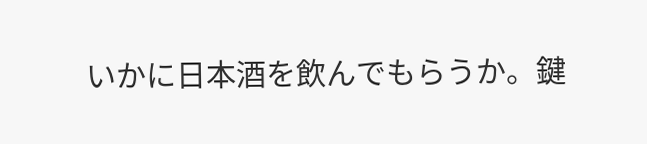いかに日本酒を飲んでもらうか。鍵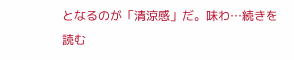となるのが「清涼感」だ。味わ…続きを読む